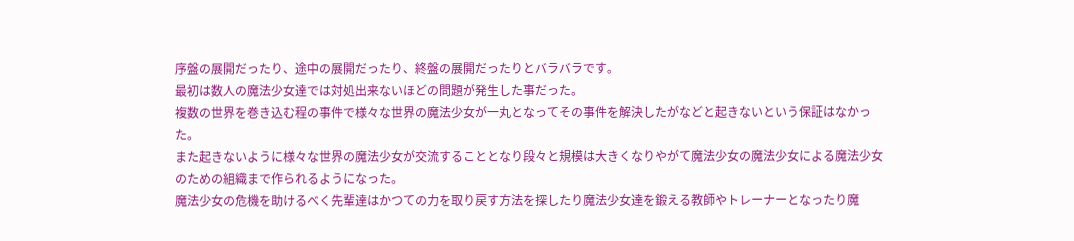序盤の展開だったり、途中の展開だったり、終盤の展開だったりとバラバラです。
最初は数人の魔法少女達では対処出来ないほどの問題が発生した事だった。
複数の世界を巻き込む程の事件で様々な世界の魔法少女が一丸となってその事件を解決したがなどと起きないという保証はなかった。
また起きないように様々な世界の魔法少女が交流することとなり段々と規模は大きくなりやがて魔法少女の魔法少女による魔法少女のための組織まで作られるようになった。
魔法少女の危機を助けるべく先輩達はかつての力を取り戻す方法を探したり魔法少女達を鍛える教師やトレーナーとなったり魔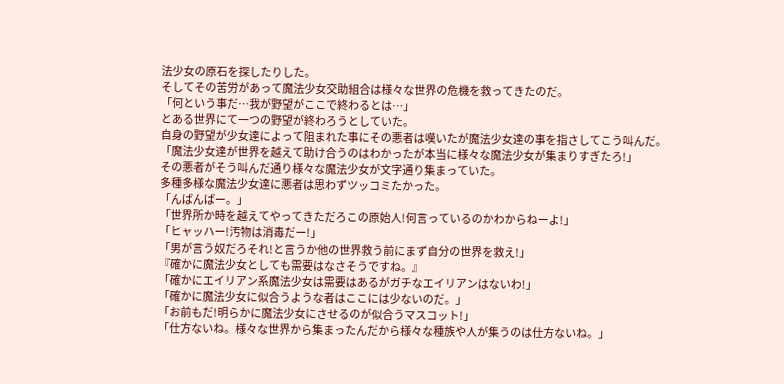法少女の原石を探したりした。
そしてその苦労があって魔法少女交助組合は様々な世界の危機を救ってきたのだ。
「何という事だ…我が野望がここで終わるとは…」
とある世界にて一つの野望が終わろうとしていた。
自身の野望が少女達によって阻まれた事にその悪者は嘆いたが魔法少女達の事を指さしてこう叫んだ。
「魔法少女達が世界を越えて助け合うのはわかったが本当に様々な魔法少女が集まりすぎたろ!」
その悪者がそう叫んだ通り様々な魔法少女が文字通り集まっていた。
多種多様な魔法少女達に悪者は思わずツッコミたかった。
「んばんばー。」
「世界所か時を越えてやってきただろこの原始人!何言っているのかわからねーよ!」
「ヒャッハー!汚物は消毒だー!」
「男が言う奴だろそれ!と言うか他の世界救う前にまず自分の世界を救え!」
『確かに魔法少女としても需要はなさそうですね。』
「確かにエイリアン系魔法少女は需要はあるがガチなエイリアンはないわ!」
「確かに魔法少女に似合うような者はここには少ないのだ。」
「お前もだ!明らかに魔法少女にさせるのが似合うマスコット!」
「仕方ないね。様々な世界から集まったんだから様々な種族や人が集うのは仕方ないね。」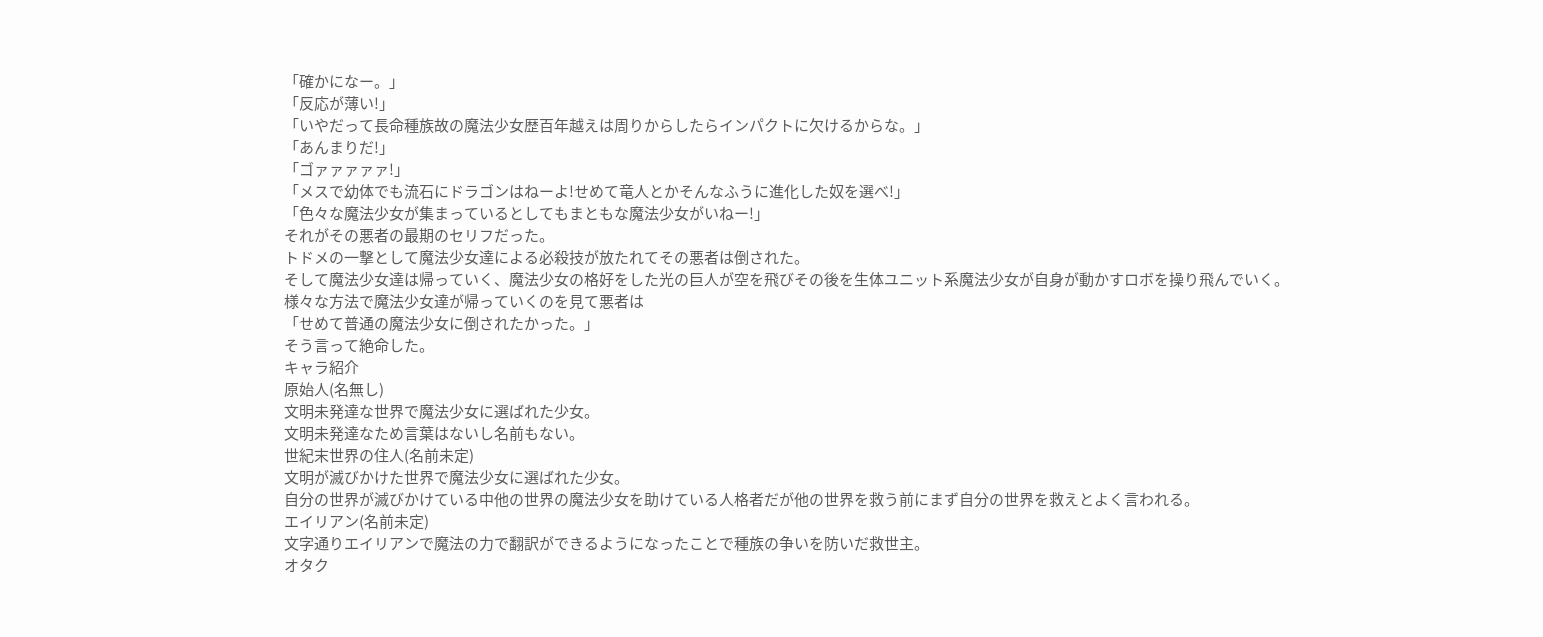「確かになー。」
「反応が薄い!」
「いやだって長命種族故の魔法少女歴百年越えは周りからしたらインパクトに欠けるからな。」
「あんまりだ!」
「ゴァァァァァ!」
「メスで幼体でも流石にドラゴンはねーよ!せめて竜人とかそんなふうに進化した奴を選べ!」
「色々な魔法少女が集まっているとしてもまともな魔法少女がいねー!」
それがその悪者の最期のセリフだった。
トドメの一撃として魔法少女達による必殺技が放たれてその悪者は倒された。
そして魔法少女達は帰っていく、魔法少女の格好をした光の巨人が空を飛びその後を生体ユニット系魔法少女が自身が動かすロボを操り飛んでいく。
様々な方法で魔法少女達が帰っていくのを見て悪者は
「せめて普通の魔法少女に倒されたかった。」
そう言って絶命した。
キャラ紹介
原始人(名無し)
文明未発達な世界で魔法少女に選ばれた少女。
文明未発達なため言葉はないし名前もない。
世紀末世界の住人(名前未定)
文明が滅びかけた世界で魔法少女に選ばれた少女。
自分の世界が滅びかけている中他の世界の魔法少女を助けている人格者だが他の世界を救う前にまず自分の世界を救えとよく言われる。
エイリアン(名前未定)
文字通りエイリアンで魔法の力で翻訳ができるようになったことで種族の争いを防いだ救世主。
オタク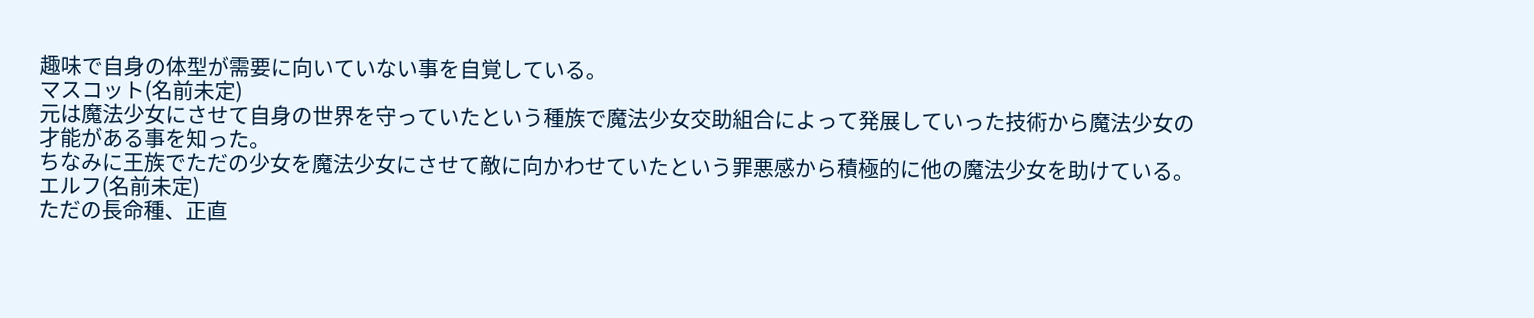趣味で自身の体型が需要に向いていない事を自覚している。
マスコット(名前未定)
元は魔法少女にさせて自身の世界を守っていたという種族で魔法少女交助組合によって発展していった技術から魔法少女の才能がある事を知った。
ちなみに王族でただの少女を魔法少女にさせて敵に向かわせていたという罪悪感から積極的に他の魔法少女を助けている。
エルフ(名前未定)
ただの長命種、正直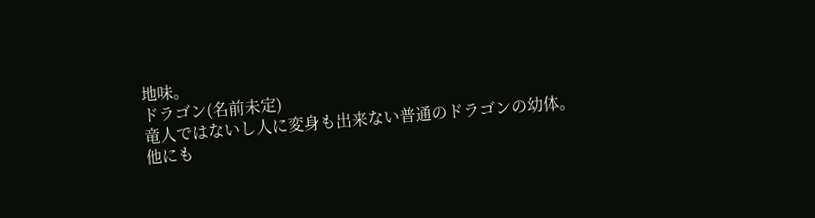地味。
ドラゴン(名前未定)
竜人ではないし人に変身も出来ない普通のドラゴンの幼体。
他にも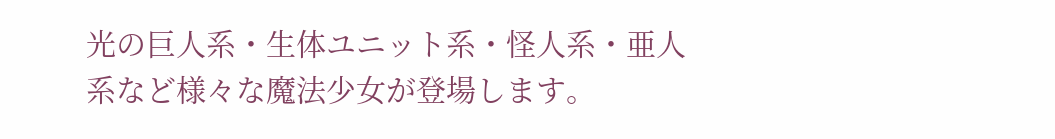光の巨人系・生体ユニット系・怪人系・亜人系など様々な魔法少女が登場します。